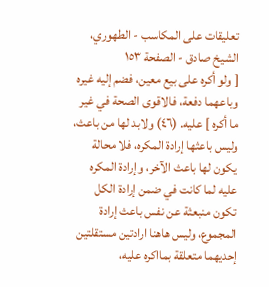تعليقات على المكاسب - الطهوري، الشيخ صادق - الصفحة ١٥٣
[ ولو أكره على بيع معين، فضم إليه غيره وباعهما دفعة، فالاقوى الصحة في غير ما أكره ] عليه. (٤٦) ولابد لها من باعث، وليس باعثها إرادة المكره، فلا محالة يكون لها باعث الآخر، وإرادة المكره عليه لما كانت في ضمن إرادة الكل تكون منبعثة عن نفس باعث إرادة المجموع، وليس هاهنا ارادتين مستقلتين إحديهما متعلقة بمااكره عليه،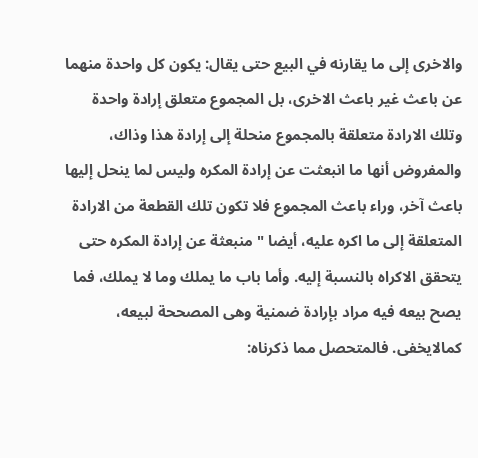والاخرى إلى ما يقارنه في البيع حتى يقال: يكون كل واحدة منهما عن باعث غير باعث الاخرى، بل المجموع متعلق إرادة واحدة وتلك الارادة متعلقة بالمجموع منحلة إلى إرادة هذا وذاك، والمفروض أنها ما انبعثت عن إرادة المكره وليس لما ينحل إليها باعث آخر، وراء باعث المجموع فلا تكون تلك القطعة من الارادة المتعلقة إلى ما اكره عليه، أيضا " منبعثة عن إرادة المكره حتى يتحقق الاكراه بالنسبة إليه. وأما باب ما يملك وما لا يملك، فما يصح بيعه فيه مراد بإرادة ضمنية وهى المصححة لبيعه، كمالايخفى. فالمتحصل مما ذكرناه: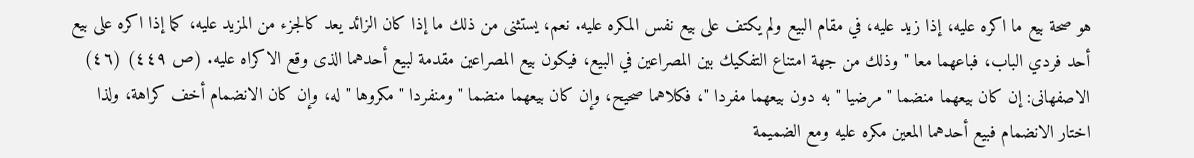هو صحة بيع ما اكره عليه، إذا زيد عليه، في مقام البيع ولم يكتف على بيع نفس المكره عليه. نعم، يستثنى من ذلك ما إذا كان الزائد يعد كالجزء من المزيد عليه، كما إذا اكره على بيع أحد فردي الباب، فباعهما معا " وذلك من جهة امتناع التفكيك بين المصراعين في البيع، فيكون بيع المصراعين مقدمة لبيع أحدهما الذى وقع الاكراه عليه. (ص ٤٤٩) (٤٦) الاصفهانى: إن كان بيعهما منضما " مرضيا " به دون بيعهما مفردا "، فكلاهما صحيح، وإن كان بيعهما منضما " ومنفردا " مكروها " له، وإن كان الانضمام أخف كراهة، ولذا اختار الانضمام فبيع أحدهما المعين مكره عليه ومع الضميمة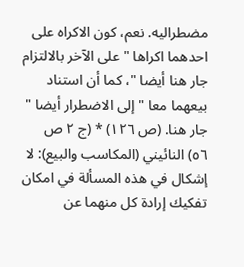مضطراليه. نعم، كون الاكراه على احدهما اكراها " على الآخر بالالتزام جار هنا أيضا "، كما أن استناد بيعهما معا " إلى الاضطرار أيضا " جار هنا. (ص ١٢٦) * (ج ٢ ص ٥٦) النائيني (المكاسب والبيع): لا إشكال في هذه المسألة في امكان تفكيك إرادة كل منهما عن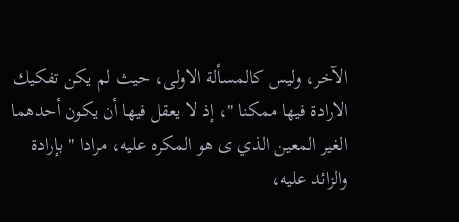الآخر، وليس كالمسألة الاولى، حيث لم يكن تفكيك الارادة فيها ممكنا "، إذ لا يعقل فيها أن يكون أحدهما الغير المعين الذي ى هو المكره عليه، مرادا " بإرادة والزائد عليه،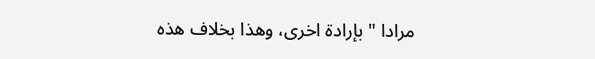مرادا " بإرادة اخرى، وهذا بخلاف هذه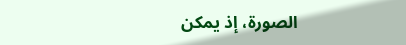الصورة، إذ يمكن